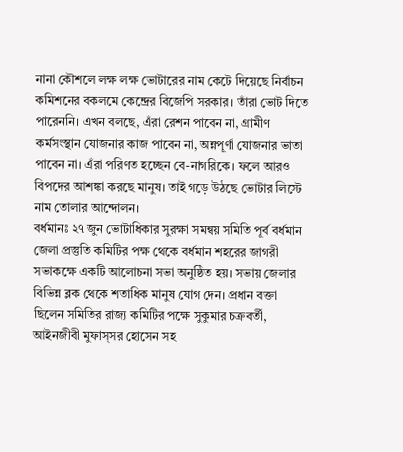নানা কৌশলে লক্ষ লক্ষ ভোটারের নাম কেটে দিয়েছে নির্বাচন কমিশনের বকলমে কেন্দ্রের বিজেপি সরকার। তাঁরা ভোট দিতে পারেননি। এখন বলছে, এঁরা রেশন পাবেন না, গ্রামীণ কর্মসংস্থান যোজনার কাজ পাবেন না, অন্নপূর্ণা যোজনার ভাতা পাবেন না। এঁরা পরিণত হচ্ছেন বে-নাগরিকে। ফলে আরও বিপদের আশঙ্কা করছে মানুষ। তাই গড়ে উঠছে ভোটার লিস্টে নাম তোলার আন্দোলন।
বর্ধমানঃ ২৭ জুন ভোটাধিকার সুরক্ষা সমন্বয় সমিতি পূর্ব বর্ধমান জেলা প্রস্তুতি কমিটির পক্ষ থেকে বর্ধমান শহরের জাগরী সভাকক্ষে একটি আলোচনা সভা অনুষ্ঠিত হয়। সভায় জেলার বিভিন্ন ব্লক থেকে শতাধিক মানুষ যোগ দেন। প্রধান বক্তা ছিলেন সমিতির রাজ্য কমিটির পক্ষে সুকুমার চক্রবর্তী, আইনজীবী মুফাস্সর হোসেন সহ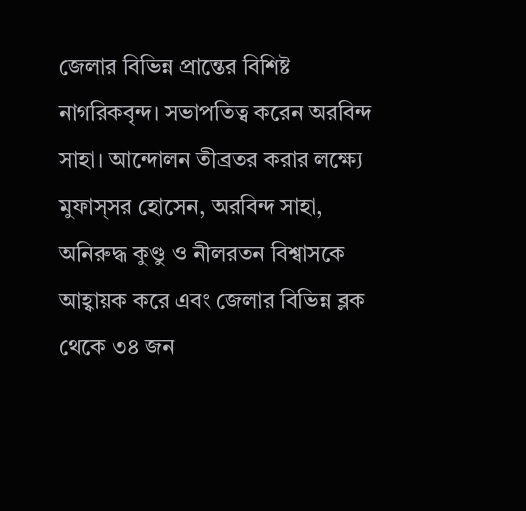জেলার বিভিন্ন প্রান্তের বিশিষ্ট নাগরিকবৃন্দ। সভাপতিত্ব করেন অরবিন্দ সাহা। আন্দোলন তীব্রতর করার লক্ষ্যে মুফাস্সর হোসেন, অরবিন্দ সাহা, অনিরুদ্ধ কুণ্ডু ও নীলরতন বিশ্বাসকে আহ্বায়ক করে এবং জেলার বিভিন্ন ব্লক থেকে ৩৪ জন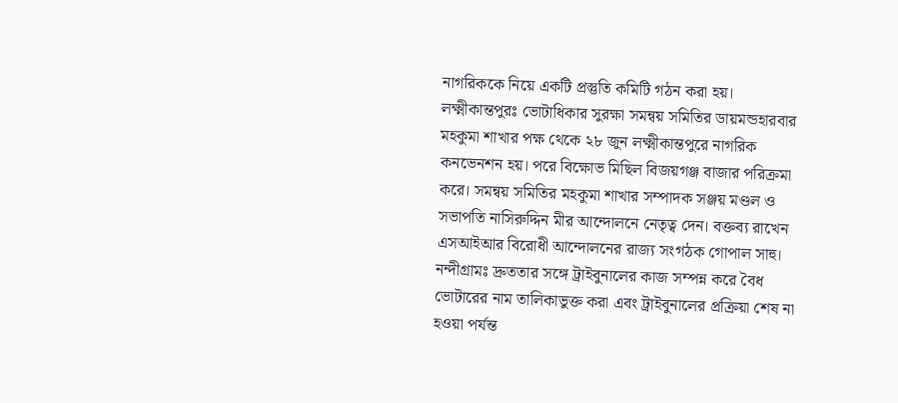নাগরিককে নিয়ে একটি প্রস্তুতি কমিটি গঠন করা হয়।
লক্ষ্মীকান্তপুরঃ ভোটাধিকার সুরক্ষা সমন্বয় সমিতির ডায়মন্ডহারবার মহকুমা শাখার পক্ষ থেকে ২৮ জুন লক্ষ্মীকান্তপুরে নাগরিক কনভেনশন হয়। পরে বিক্ষোভ মিছিল বিজয়গঞ্জ বাজার পরিক্রমা করে। সমন্বয় সমিতির মহকুমা শাখার সম্পাদক সঞ্জয় মণ্ডল ও সভাপতি নাসিরুদ্দিন মীর আন্দোলনে নেতৃত্ব দেন। বক্তব্য রাখেন এসআইআর বিরোধী আন্দোলনের রাজ্য সংগঠক গোপাল সাহু।
নন্দীগ্রামঃ দ্রুততার সঙ্গে ট্রাইবুনালের কাজ সম্পন্ন করে বৈধ ভোটারের নাম তালিকাভুক্ত করা এবং ট্রাইবুনালের প্রক্রিয়া শেষ না হওয়া পর্যন্ত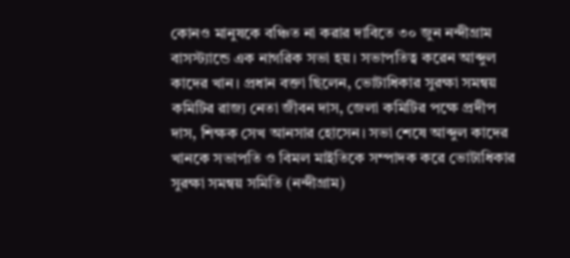কোনও মানুষকে বঞ্চিত না করার দাবিতে ৩০ জুন নন্দীগ্রাম বাসস্ট্যান্ডে এক নাগরিক সভা হয়। সভাপতিত্ব করেন আব্দুল কাদের খান। প্রধান বক্তা ছিলেন, ভোটাধিকার সুরক্ষা সমন্বয় কমিটির রাজ্য নেতা জীবন দাস, জেলা কমিটির পক্ষে প্রদীপ দাস, শিক্ষক সেখ আনসার হোসেন। সভা শেষে আব্দুল কাদের খানকে সভাপতি ও বিমল মাইতিকে সম্পাদক করে ভোটাধিকার সুরক্ষা সমন্বয় সমিতি (নন্দীগ্রাম)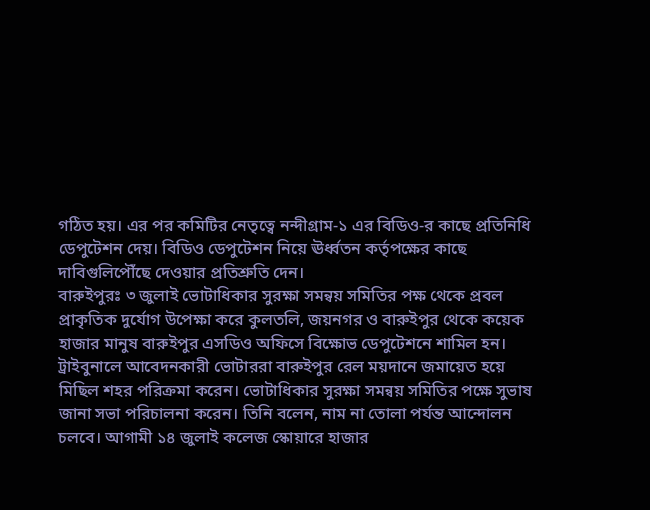গঠিত হয়। এর পর কমিটির নেতৃত্বে নন্দীগ্রাম-১ এর বিডিও-র কাছে প্রতিনিধি ডেপুটেশন দেয়। বিডিও ডেপুটেশন নিয়ে ঊর্ধ্বতন কর্তৃপক্ষের কাছে দাবিগুলিপৌঁছে দেওয়ার প্রতিশ্রুতি দেন।
বারুইপুরঃ ৩ জুলাই ভোটাধিকার সুরক্ষা সমন্বয় সমিতির পক্ষ থেকে প্রবল প্রাকৃতিক দুর্যোগ উপেক্ষা করে কুলতলি, জয়নগর ও বারুইপুর থেকে কয়েক হাজার মানুষ বারুইপুর এসডিও অফিসে বিক্ষোভ ডেপুটেশনে শামিল হন। ট্রাইবুনালে আবেদনকারী ভোটাররা বারুইপুর রেল ময়দানে জমায়েত হয়ে মিছিল শহর পরিক্রমা করেন। ভোটাধিকার সুরক্ষা সমন্বয় সমিতির পক্ষে সুভাষ জানা সভা পরিচালনা করেন। তিনি বলেন, নাম না তোলা পর্যন্ত আন্দোলন চলবে। আগামী ১৪ জুলাই কলেজ স্কোয়ারে হাজার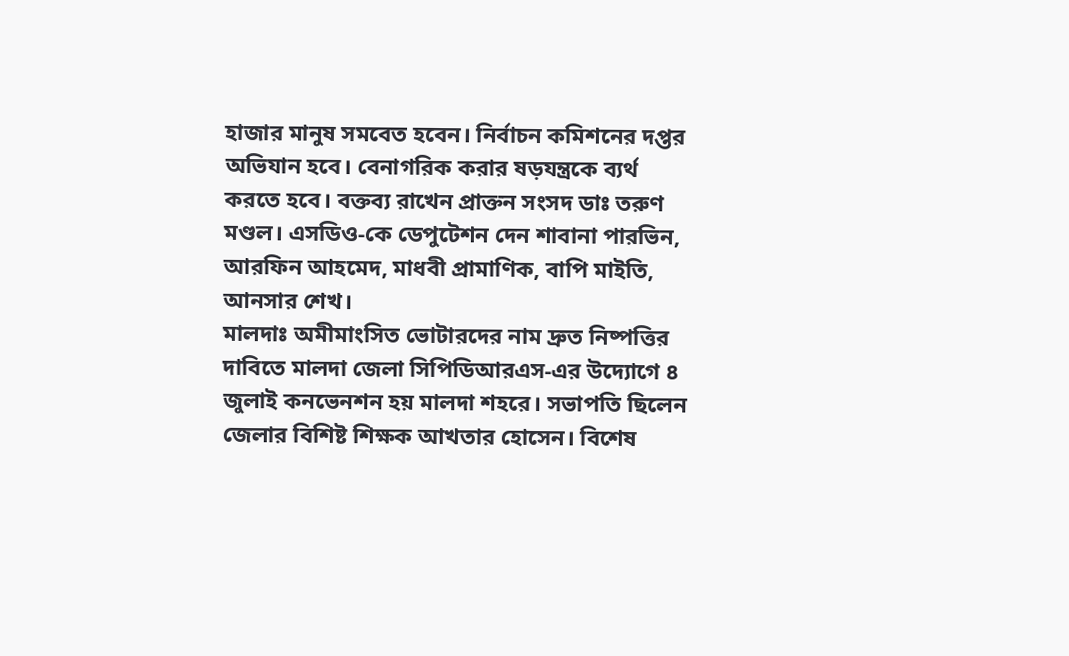হাজার মানুষ সমবেত হবেন। নির্বাচন কমিশনের দপ্তর অভিযান হবে। বেনাগরিক করার ষড়যন্ত্রকে ব্যর্থ করতে হবে। বক্তব্য রাখেন প্রাক্তন সংসদ ডাঃ তরুণ মণ্ডল। এসডিও-কে ডেপুটেশন দেন শাবানা পারভিন, আরফিন আহমেদ, মাধবী প্রামাণিক, বাপি মাইতি, আনসার শেখ।
মালদাঃ অমীমাংসিত ভোটারদের নাম দ্রুত নিষ্পত্তির দাবিতে মালদা জেলা সিপিডিআরএস-এর উদ্যোগে ৪ জুলাই কনভেনশন হয় মালদা শহরে। সভাপতি ছিলেন জেলার বিশিষ্ট শিক্ষক আখতার হোসেন। বিশেষ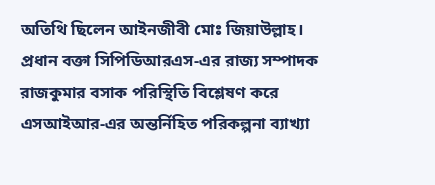অতিথি ছিলেন আইনজীবী মোঃ জিয়াউল্লাহ। প্রধান বক্তা সিপিডিআরএস-এর রাজ্য সম্পাদক রাজকুমার বসাক পরিস্থিতি বিশ্লেষণ করে এসআইআর-এর অন্তর্নিহিত পরিকল্পনা ব্যাখ্যা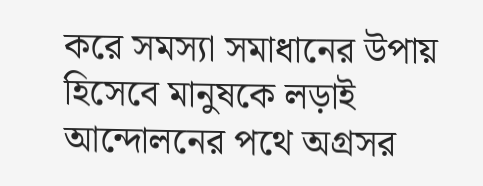করে সমস্যা সমাধানের উপায় হিসেবে মানুষকে লড়াই আন্দোলনের পথে অগ্রসর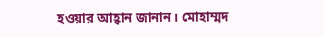হওয়ার আহ্বান জানান। মোহাম্মদ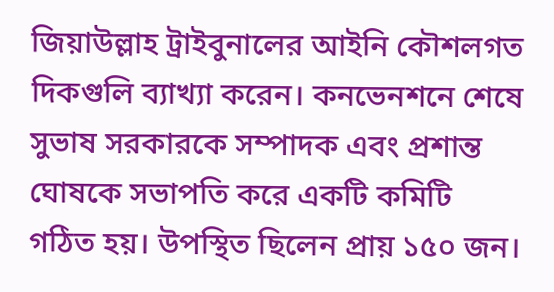জিয়াউল্লাহ ট্রাইবুনালের আইনি কৌশলগত দিকগুলি ব্যাখ্যা করেন। কনভেনশনে শেষে সুভাষ সরকারকে সম্পাদক এবং প্রশান্ত ঘোষকে সভাপতি করে একটি কমিটি গঠিত হয়। উপস্থিত ছিলেন প্রায় ১৫০ জন।